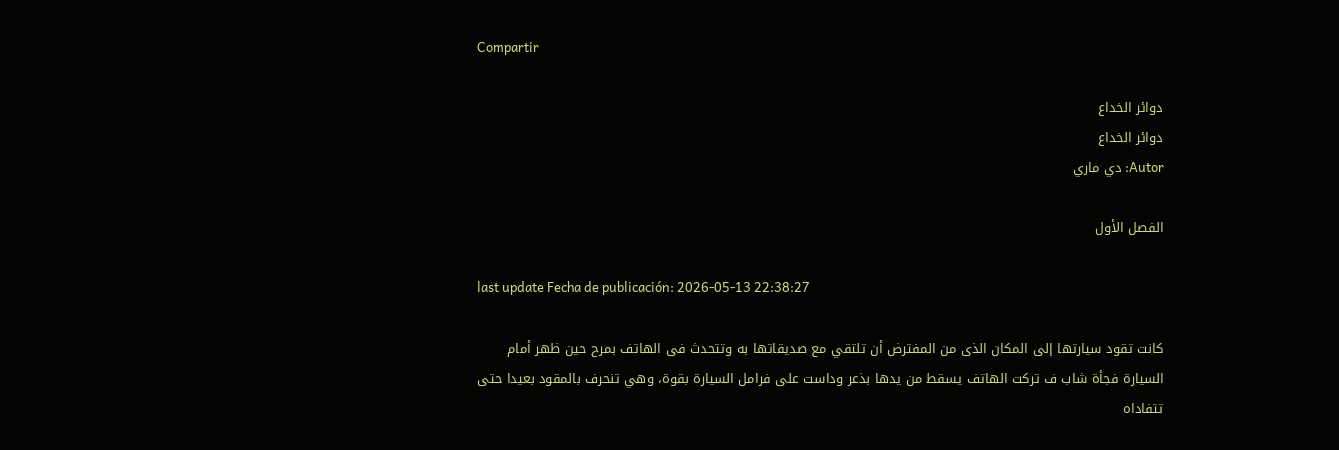Compartir

دوائر الخداع
دوائر الخداع
Autor: دي ماري

الفصل الأول

last update Fecha de publicación: 2026-05-13 22:38:27

كانت تقود سيارتها إلى المكان الذى من المفترض أن تلتقي مع صديقاتها به وتتحدث فى الهاتف بمرح حين ظهر أمام السيارة فجأة شاب ف تركت الهاتف يسقط من يدها بذعر وداست على فرامل السيارة بقوة، وهي تنحرف بالمقود بعيدا حتى تتفاداه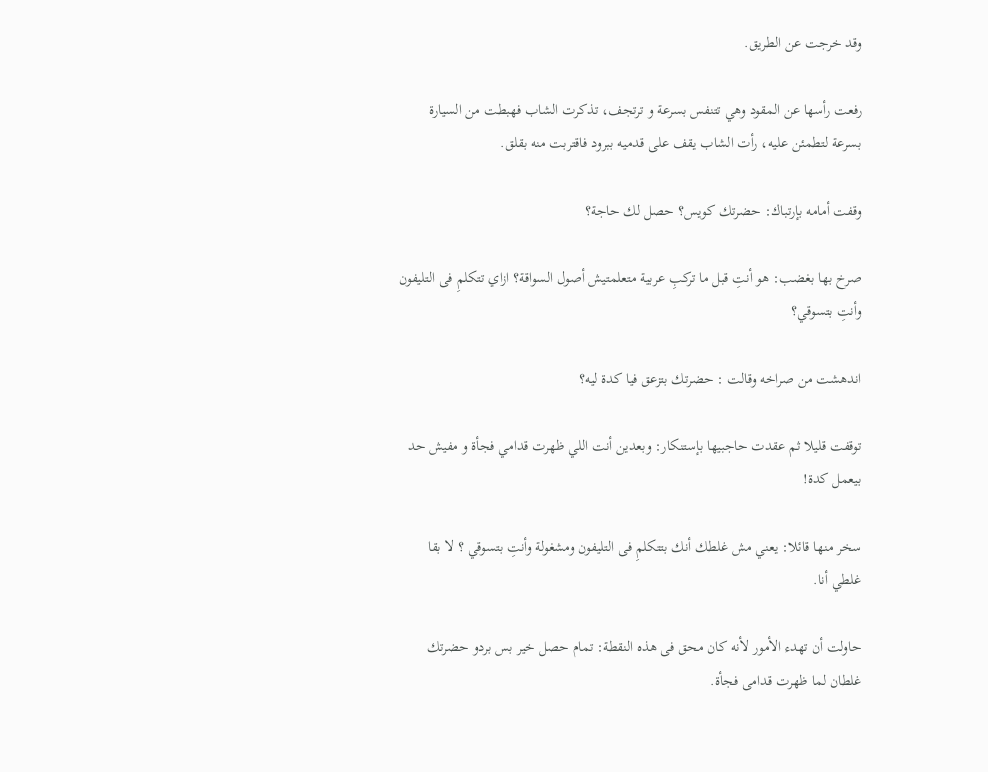وقد خرجت عن الطريق.

رفعت رأسها عن المقود وهي تتنفس بسرعة و ترتجف، تذكرت الشاب فهبطت من السيارة بسرعة لتطمئن عليه، رأت الشاب يقف على قدميه ببرود فاقتربت منه بقلق.

وقفت أمامه بإرتباك: حضرتك كويس؟ حصل لك حاجة؟

صرخ بها بغضب: هو أنتِ قبل ما تركبِ عربية متعلمتيش أصول السواقة؟ ازاي تتكلمِ فى التليفون وأنتِ بتسوقي؟

اندهشت من صراخه وقالت : حضرتك بتزعق فيا كدة ليه؟

توقفت قليلا ثم عقدت حاجبيها بإستنكار: وبعدين أنت اللي ظهرت قدامي فجأة و مفيش حد بيعمل كدة!

سخر منها قائلا: يعني مش غلطك أنك بتتكلمِ فى التليفون ومشغولة وأنتِ بتسوقي ؟ لا بقا غلطي أنا.

حاولت أن تهدء الأمور لأنه كان محق فى هذه النقطة: تمام حصل خير بس بردو حضرتك غلطان لما ظهرت قدامى فجأة.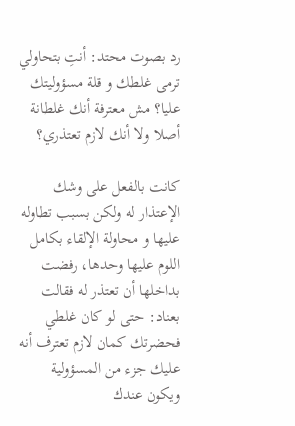رد بصوت محتد: أنتِ بتحاولي ترمى غلطك و قلة مسؤوليتك عليا؟ مش معترفة أنك غلطانة أصلا ولا أنك لازم تعتذري؟

كانت بالفعل على وشك الإعتذار له ولكن بسبب تطاوله عليها و محاولة الإلقاء بكامل اللوم عليها وحدها، رفضت بداخلها أن تعتذر له فقالت بعناد: حتى لو كان غلطي فحضرتك كمان لازم تعترف أنه عليك جزء من المسؤولية ويكون عندك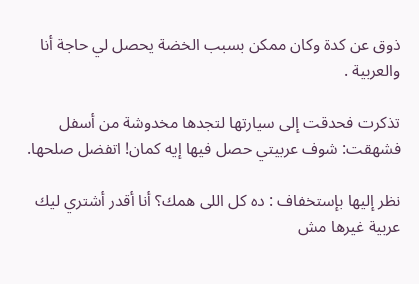ذوق عن كدة وكان ممكن بسبب الخضة يحصل لي حاجة أنا والعربية .

تذكرت فحدقت إلى سيارتها لتجدها مخدوشة من أسفل فشهقت: شوف عربيتي حصل فيها إيه كمان! اتفضل صلحها.

نظر إليها بإستخفاف : ده كل اللى همك؟ أنا أقدر أشتري ليك عربية غيرها مش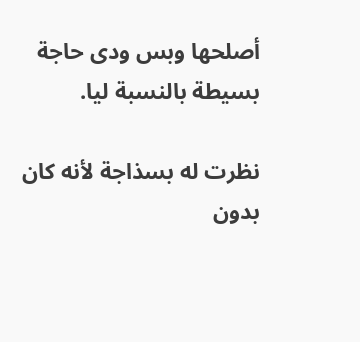أصلحها وبس ودى حاجة بسيطة بالنسبة ليا.

نظرت له بسذاجة لأنه كان بدون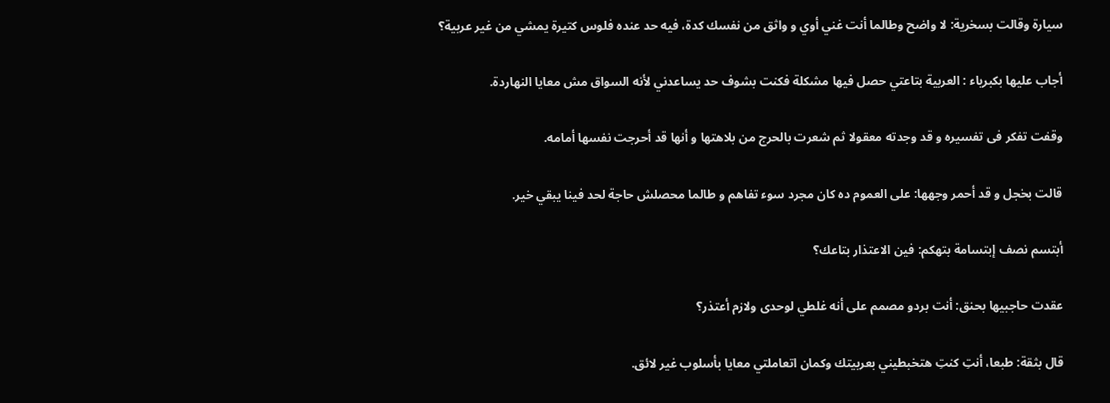سيارة وقالت بسخرية: لا واضح وطالما أنت غني أوي و واثق من نفسك كدة، فيه حد عنده فلوس كتيرة يمشي من غير عربية؟

أجاب عليها بكبرياء : العربية بتاعتي حصل فيها مشكلة فكنت بشوف حد يساعدني لأنه السواق مش معايا النهاردة.

وقفت تفكر فى تفسيره و قد وجدته معقولا ثم شعرت بالحرج من بلاهتها و أنها قد أحرجت نفسها أمامه.

قالت بخجل و قد أحمر وجهها: على العموم ده كان مجرد سوء تفاهم و طالما محصلش حاجة لحد فينا يبقي خير.

أبتسم نصف إبتسامة بتهكم: فين الاعتذار بتاعك؟

عقدت حاجبيها بحنق: أنت بردو مصمم على أنه غلطي لوحدى ولازم أعتذر؟

قال بثقة: طبعا، أنتِ كنتِ هتخبطيني بعربيتك وكمان اتعاملتي معايا بأسلوب غير لائق.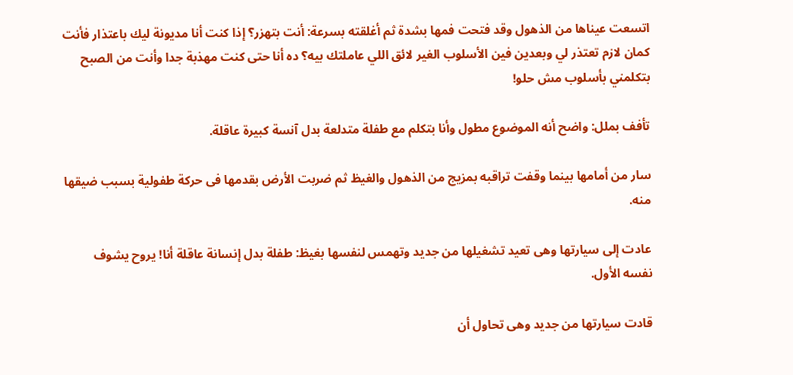اتسعت عيناها من الذهول وقد فتحت فمها بشدة ثم أغلقته بسرعة: أنت بتهزر؟ إذا كنت أنا مديونة ليك باعتذار فأنت كمان لازم تعتذر لي وبعدين فين الأسلوب الغير لائق اللي عاملتك بيه؟ ده أنا حتى كنت مهذبة جدا وأنت من الصبح بتكلمني بأسلوب مش حلو!

تأفف بملل: واضح أنه الموضوع مطول وأنا بتكلم مع طفلة متدلعة بدل آنسة كبيرة عاقلة.

سار من أمامها بينما وقفت تراقبه بمزيج من الذهول والغيظ ثم ضربت الأرض بقدمها فى حركة طفولية بسبب ضيقها منه.

عادت إلى سيارتها وهى تعيد تشغيلها من جديد وتهمس لنفسها بغيظ: طفلة بدل إنسانة عاقلة أنا! يروح يشوف نفسه الأول.

قادت سيارتها من جديد وهى تحاول أن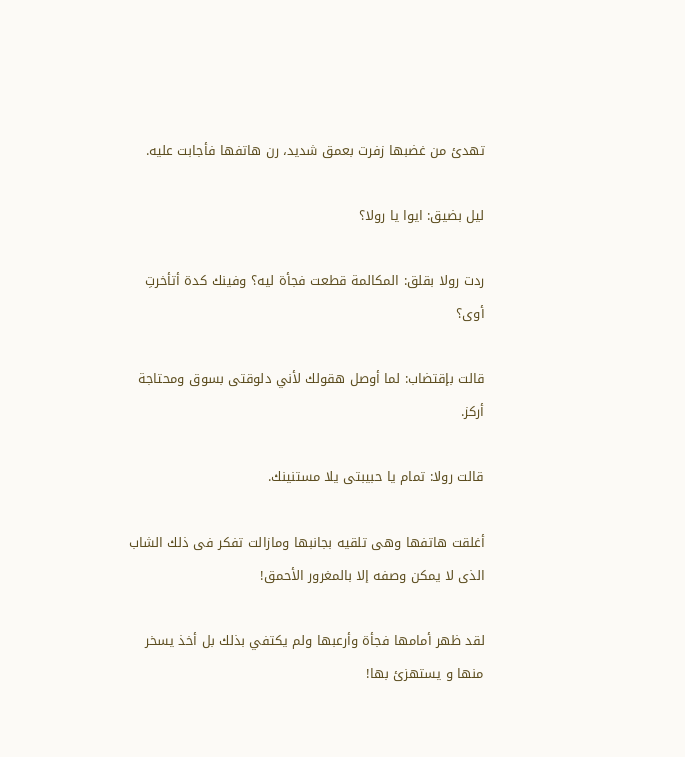تهدئ من غضبها زفرت بعمق شديد، رن هاتفها فأجابت عليه.

ليل بضيق: ايوا يا رولا؟

ردت رولا بقلق: المكالمة قطعت فجأة ليه؟ وفينك كدة أتأخرتِ أوى؟

قالت بإقتضاب: لما أوصل هقولك لأني دلوقتى بسوق ومحتاجة أركز.

قالت رولا: تمام يا حبيبتى يلا مستنينك.

أغلقت هاتفها وهى تلقيه بجانبها ومازالت تفكر فى ذلك الشاب الذى لا يمكن وصفه إلا بالمغرور الأحمق!

لقد ظهر أمامها فجأة وأرعبها ولم يكتفي بذلك بل أخذ يسخر منها و يستهزئ بها!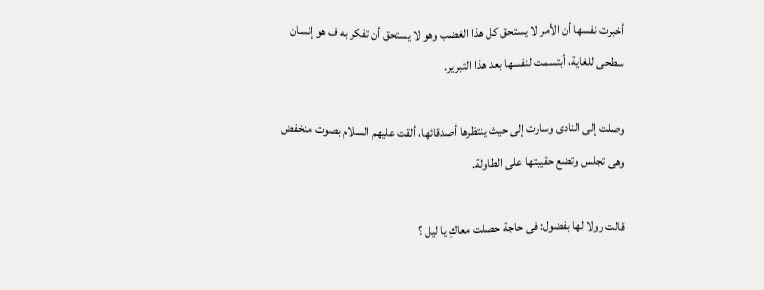أخبرت نفسها أن الأمر لا يستحق كل هذا الغضب وهو لا يستحق أن تفكر به ف هو إنسان سطحى للغاية، أبتسمت لنفسها بعد هذا التبرير.

وصلت إلى النادى وسارت إلى حيث ينتظرها أصدقائها، ألقت عليهم السلام بصوت منخفض وهى تجلس وتضع حقيبتها على الطاولة.

قالت رولا لها بفضول: فى حاجة حصلت معاكِ يا ليل ؟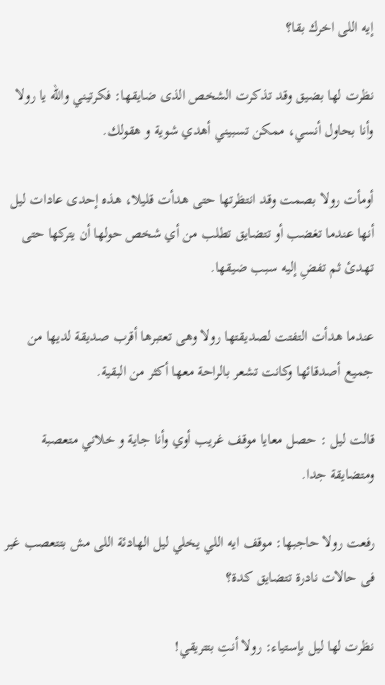إيه اللى اخرك بقا؟

نظرت لها بضيق وقد تذكرت الشخص الذى ضايقها: فكرتيني والله يا رولا وأنا بحاول أنسي، ممكن تسبيني أهدي شوية و هقولك.

أومأت رولا بصمت وقد انتظرتها حتى هدأت قليلا، هذه إحدى عادات ليل أنها عندما تغضب أو تتضايق تطلب من أي شخص حولها أن يتركها حتى تهدئ ثم تفضِ إليه سبب ضيقها.

عندما هدأت التفتت لصديقتها رولا وهى تعتبرها أقرب صديقة لديها من جميع أصدقائها وكانت تشعر بالراحة معها أكثر من البقية.

قالت ليل : حصل معايا موقف غريب أوي وأنا جاية و خلاني متعصبة ومتضايقة جدا.

رفعت رولا حاجبها: موقف ايه اللي يخلي ليل الهادئة اللى مش بتتعصب غير فى حالات نادرة تتضايق كدة؟

نظرت لها ليل بإستياء: رولا أنتِ بتتريقي!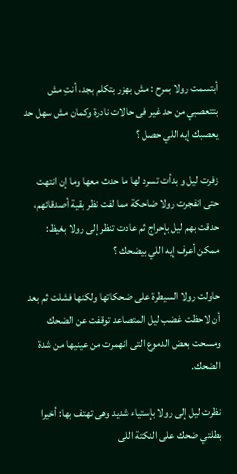أبتسمت رولا بمرح : مش بهزر بتكلم بجد، أنتِ مش بتتعصبي من حد غير فى حالات نادرة وكمان مش سهل حد يعصبك إيه اللي حصل ؟

زفرت ليل و بدأت تسرد لها ما حدث معها وما إن انتهت حتى انفجرت رولا ضاحكة مما لفت نظر بقية أصدقائهم، حدقت بهم ليل بإحراج ثم عادت تنظر إلى رولا بغيظ: ممكن أعرف إيه اللي بيضحك ؟

حاولت رولا السيطرة على ضحكاتها ولكنها فشلت ثم بعد أن لاحظت غضب ليل المتصاعد توقفت عن الضحك ومسحت بعض الدموع التى انهمرت من عينيها من شدة الضحك.

نظرت ليل إلى رولا بإستياء شديد وهى تهتف بها: أخيرا بطلتي ضحك على النكتة اللى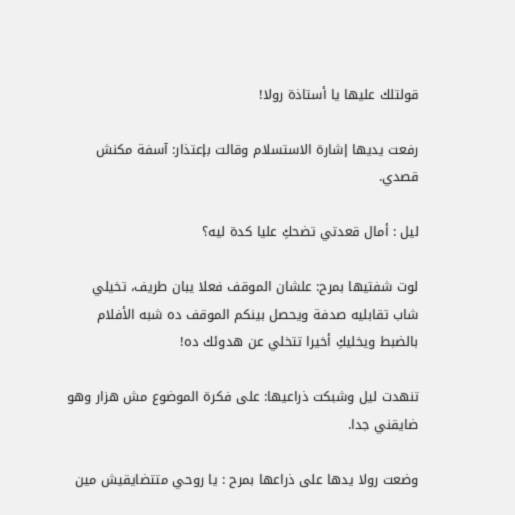قولتلك عليها يا أستاذة رولا!

رفعت يديها إشارة الاستسلام وقالت بإعتذار: آسفة مكنش قصدي.

ليل : أمال قعدتي تضحكِ عليا كدة ليه؟

لوت شفتيها بمرح: علشان الموقف فعلا يبان طريف، تخيلي شاب تقابليه صدفة ويحصل بينكم الموقف ده شبه الأفلام بالضبط ويخليكِ أخيرا تتخلي عن هدوئك ده!

تنهدت ليل وشبكت ذراعيها: على فكرة الموضوع مش هزار وهو ضايقني جدا.

وضعت رولا يدها على ذراعها بمرح : يا روحي متتضايقيش مين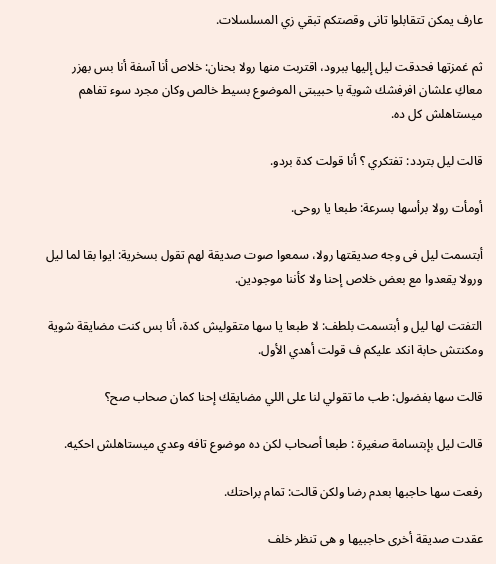عارف يمكن تتقابلوا تانى وقصتكم تبقي زي المسلسلات.

ثم غمزتها فحدقت ليل إليها ببرود، اقتربت منها رولا بحنان: خلاص أنا آسفة أنا بس بهزر معاكِ علشان افرفشك شوية يا حبيبتى الموضوع بسيط خالص وكان مجرد سوء تفاهم ميستاهلش كل ده.

قالت ليل بتردد: تفتكري ؟ أنا قولت كدة بردو.

أومأت رولا برأسها بسرعة: طبعا يا روحى.

أبتسمت ليل فى وجه صديقتها رولا، سمعوا صوت صديقة لهم تقول بسخرية: ايوا بقا لما ليل ورولا يقعدوا مع بعض خلاص إحنا ولا كأننا موجودين.

التفتت لها ليل و أبتسمت بلطف: لا طبعا يا سها متقوليش كدة، أنا بس كنت مضايقة شوية ومكنتش حابة انكد عليكم ف قولت أهدي الأول.

قالت سها بفضول: طب ما تقولي لنا على اللي مضايقك إحنا كمان صحاب صح؟

قالت ليل بإبتسامة صغيرة : طبعا أصحاب لكن ده موضوع تافه وعدي ميستاهلش احكيه.

رفعت سها حاجبها بعدم رضا ولكن قالت: تمام براحتك.

عقدت صديقة أخرى حاجبيها و هى تنظر خلف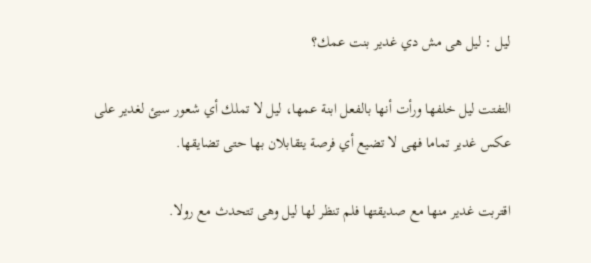ليل : ليل هى مش دي غدير بنت عمك؟

التفتت ليل خلفها ورأت أنها بالفعل ابنة عمها، ليل لا تملك أي شعور سيئ لغدير على عكس غدير تماما فهى لا تضيع أي فرصة يتقابلان بها حتى تضايقها.

اقتربت غدير منها مع صديقتها فلم تنظر لها ليل وهى تتحدث مع رولا.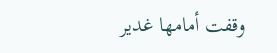وقفت أمامها غدير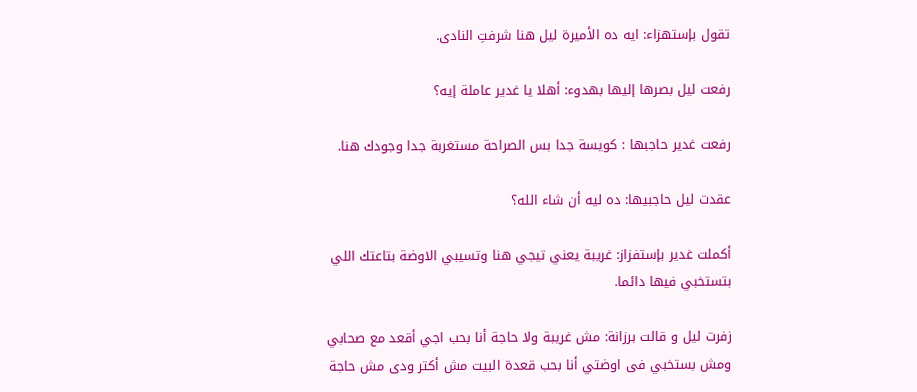تقول بإستهزاء: ايه ده الأميرة ليل هنا شرفتِ النادى.

رفعت ليل بصرها إليها بهدوء: أهلا يا غدير عاملة إيه؟

رفعت غدير حاجبها : كويسة جدا بس الصراحة مستغربة جدا وجودك هنا.

عقدت ليل حاجبيها: ده ليه أن شاء الله؟

أكملت غدير بإستفزاز: غريبة يعني تيجي هنا وتسيبي الاوضة بتاعتك اللي بتستخبي فيها دائما.

زفرت ليل و قالت برزانة: مش غريبة ولا حاجة أنا بحب اجي أقعد مع صحابي ومش بستخبي فى اوضتي أنا بحب قعدة البيت مش أكتر ودى مش حاجة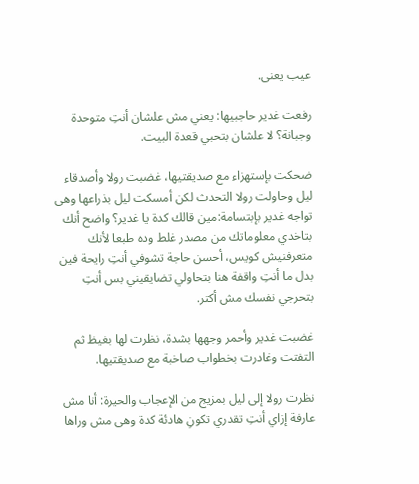عيب يعنى.

رفعت غدير حاجبيها: يعني مش علشان أنتِ متوحدة وجبانة؟ لا علشان بتحبي قعدة البيت.

ضحكت بإستهزاء مع صديقتيها، غضبت رولا وأصدقاء ليل وحاولت رولا التحدث لكن أمسكت ليل بذراعها وهى تواجه غدير بإبتسامة:مين قالك كدة يا غدير؟ واضح أنك بتاخدي معلوماتك من مصدر غلط وده طبعا لأنك متعرفنيش كويس، أحسن حاجة تشوفي أنتِ رايحة فين بدل ما أنتِ واقفة هنا بتحاولي تضايقيني بس أنتِ بتحرجي نفسك مش أكتر.

غضبت غدير وأحمر وجهها بشدة، نظرت لها بغيظ ثم التفتت وغادرت بخطواب صاخبة مع صديقتيها.

نظرت رولا إلى ليل بمزيج من الإعجاب والحيرة: أنا مش عارفة إزاي أنتِ تقدري تكونِ هادئة كدة وهى مش وراها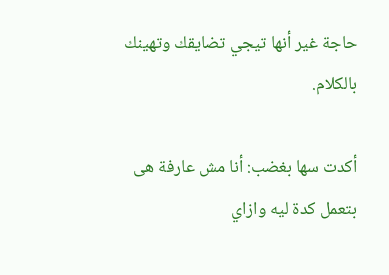حاجة غير أنها تيجي تضايقك وتهينك بالكلام.

أكدت سها بغضب: أنا مش عارفة هى بتعمل كدة ليه وازاي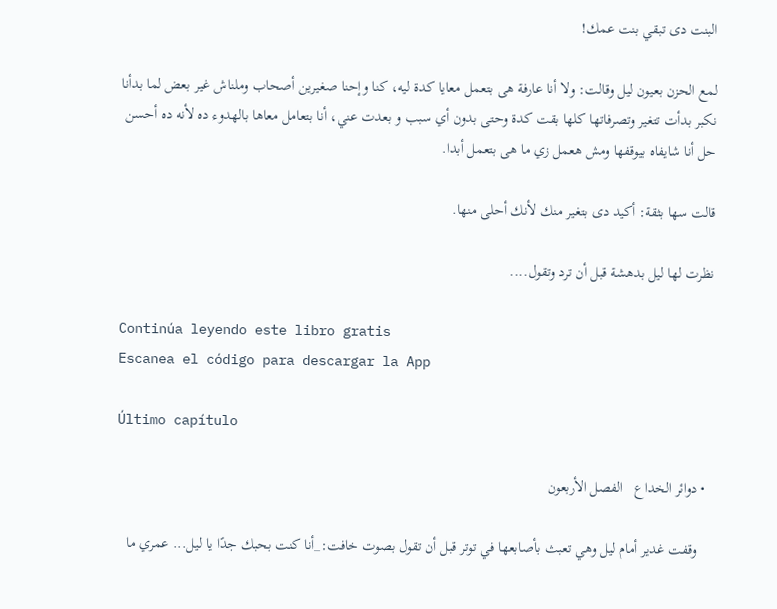البنت دى تبقي بنت عمك!

لمع الحزن بعيون ليل وقالت: ولا أنا عارفة هى بتعمل معايا كدة ليه، كنا وإحنا صغيرين أصحاب وملناش غير بعض لما بدأنا نكبر بدأت تتغير وتصرفاتها كلها بقت كدة وحتى بدون أي سبب و بعدت عني، أنا بتعامل معاها بالهدوء ده لأنه ده أحسن حل أنا شايفاه بيوقفها ومش هعمل زي ما هى بتعمل أبدا.

قالت سها بثقة: أكيد دى بتغير منك لأنك أحلى منها.

نظرت لها ليل بدهشة قبل أن ترد وتقول....

Continúa leyendo este libro gratis
Escanea el código para descargar la App

Último capítulo

  • دوائر الخداع   الفصل الأربعون

    وقفت غدير أمام ليل وهي تعبث بأصابعها في توتر قبل أن تقول بصوت خافت:_أنا كنت بحبك جدًا يا ليل... عمري ما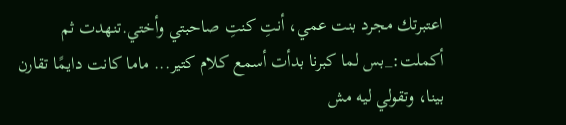اعتبرتك مجرد بنت عمي، أنتِ كنتِ صاحبتي وأختي.تنهدت ثم أكملت:_بس لما كبرنا بدأت أسمع كلام كتير... ماما كانت دايمًا تقارن بينا، وتقولي ليه مش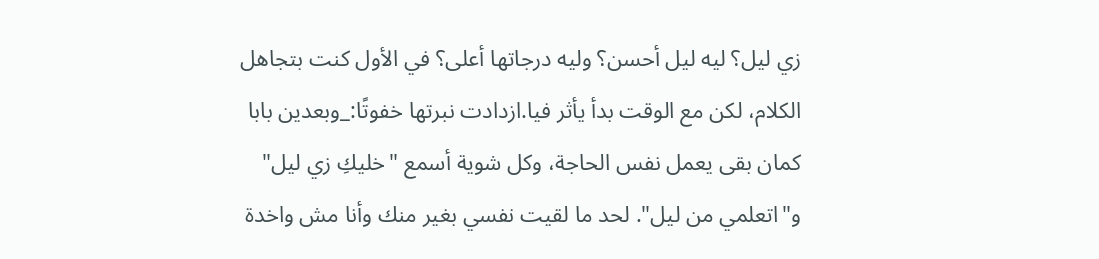زي ليل؟ ليه ليل أحسن؟ وليه درجاتها أعلى؟ في الأول كنت بتجاهل الكلام، لكن مع الوقت بدأ يأثر فيا.ازدادت نبرتها خفوتًا:_وبعدين بابا كمان بقى يعمل نفس الحاجة، وكل شوية أسمع "خليكِ زي ليل" و"اتعلمي من ليل". لحد ما لقيت نفسي بغير منك وأنا مش واخدة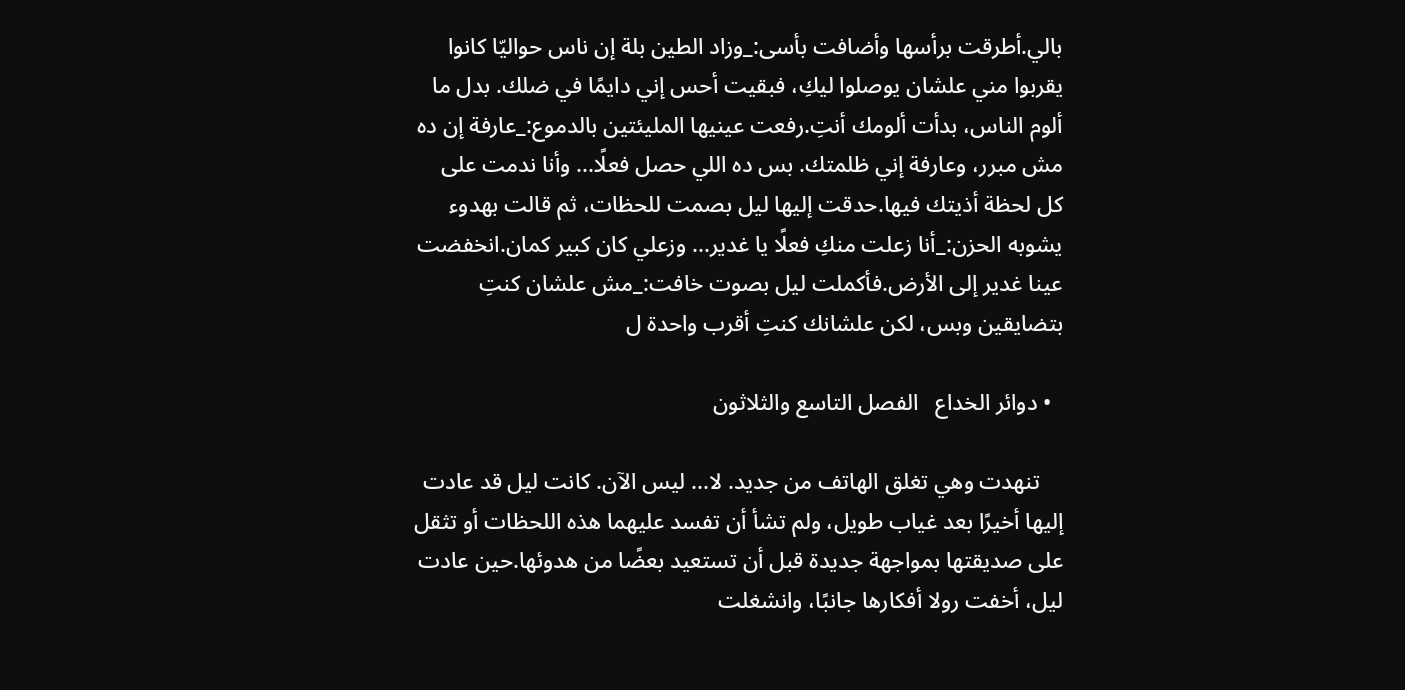بالي.أطرقت برأسها وأضافت بأسى:_وزاد الطين بلة إن ناس حواليّا كانوا يقربوا مني علشان يوصلوا ليكِ، فبقيت أحس إني دايمًا في ضلك. بدل ما ألوم الناس، بدأت ألومك أنتِ.رفعت عينيها المليئتين بالدموع:_عارفة إن ده مش مبرر، وعارفة إني ظلمتك. بس ده اللي حصل فعلًا... وأنا ندمت على كل لحظة أذيتك فيها.حدقت إليها ليل بصمت للحظات، ثم قالت بهدوء يشوبه الحزن:_أنا زعلت منكِ فعلًا يا غدير... وزعلي كان كبير كمان.انخفضت عينا غدير إلى الأرض.فأكملت ليل بصوت خافت:_مش علشان كنتِ بتضايقين وبس، لكن علشانك كنتِ أقرب واحدة ل

  • دوائر الخداع   الفصل التاسع والثلاثون

    تنهدت وهي تغلق الهاتف من جديد. لا... ليس الآن. كانت ليل قد عادت إليها أخيرًا بعد غياب طويل، ولم تشأ أن تفسد عليهما هذه اللحظات أو تثقل على صديقتها بمواجهة جديدة قبل أن تستعيد بعضًا من هدوئها.حين عادت ليل، أخفت رولا أفكارها جانبًا، وانشغلت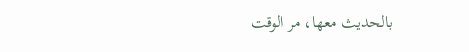بالحديث معها، مر الوقت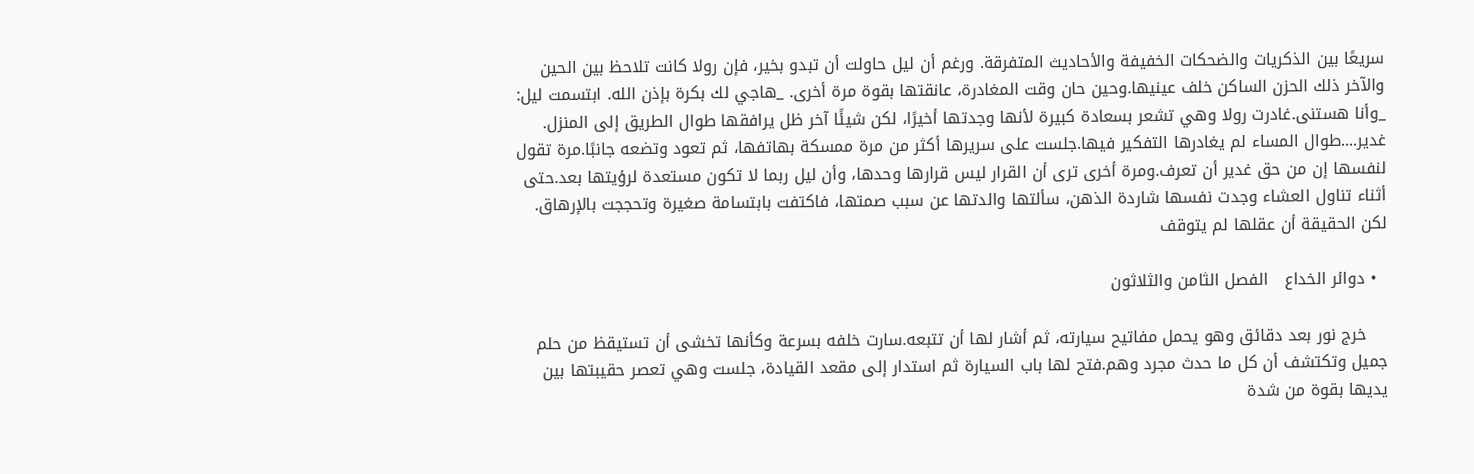سريعًا بين الذكريات والضحكات الخفيفة والأحاديث المتفرقة. ورغم أن ليل حاولت أن تبدو بخير، فإن رولا كانت تلاحظ بين الحين والآخر ذلك الحزن الساكن خلف عينيها.وحين حان وقت المغادرة، عانقتها بقوة مرة أخرى. _هاجي لك بكرة بإذن الله. ابتسمت ليل: _وأنا هستنى.غادرت رولا وهي تشعر بسعادة كبيرة لأنها وجدتها أخيرًا، لكن شيئًا آخر ظل يرافقها طوال الطريق إلى المنزل. غدير....طوال المساء لم يغادرها التفكير فيها.جلست على سريرها أكثر من مرة ممسكة بهاتفها، ثم تعود وتضعه جانبًا.مرة تقول لنفسها إن من حق غدير أن تعرف.ومرة أخرى ترى أن القرار ليس قرارها وحدها، وأن ليل ربما لا تكون مستعدة لرؤيتها بعد.حتى أثناء تناول العشاء وجدت نفسها شاردة الذهن، سألتها والدتها عن سبب صمتها، فاكتفت بابتسامة صغيرة وتحججت بالإرهاق. لكن الحقيقة أن عقلها لم يتوقف

  • دوائر الخداع   الفصل الثامن والثلاثون

    خرج نور بعد دقائق وهو يحمل مفاتيح سيارته، ثم أشار لها أن تتبعه.سارت خلفه بسرعة وكأنها تخشى أن تستيقظ من حلم جميل وتكتشف أن كل ما حدث مجرد وهم.فتح لها باب السيارة ثم استدار إلى مقعد القيادة، جلست وهي تعصر حقيبتها بين يديها بقوة من شدة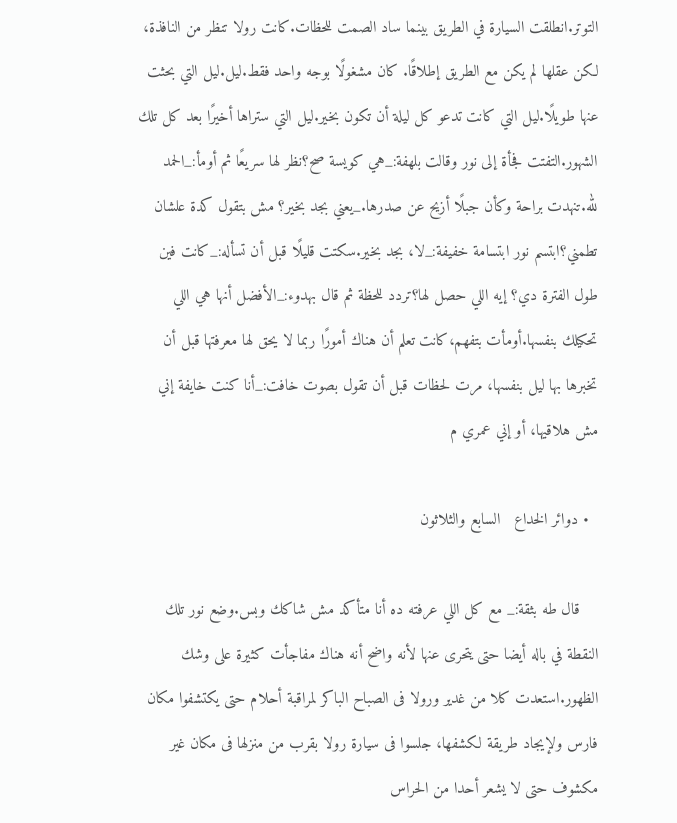التوتر.انطلقت السيارة في الطريق بينما ساد الصمت للحظات.كانت رولا تنظر من النافذة، لكن عقلها لم يكن مع الطريق إطلاقًا. كان مشغولًا بوجه واحد فقط.ليل.ليل التي بحثت عنها طويلًا.ليل التي كانت تدعو كل ليلة أن تكون بخير.ليل التي ستراها أخيرًا بعد كل تلك الشهور.التفتت فجأة إلى نور وقالت بلهفة:_هي كويسة صح؟نظر لها سريعًا ثم أومأ:_الحمد لله.تنهدت براحة وكأن جبلًا أزيح عن صدرها._يعني بجد بخير؟ مش بتقول كدة علشان تطمني؟ابتسم نور ابتسامة خفيفة:_لا، بجد بخير.سكتت قليلًا قبل أن تسأله:_كانت فين طول الفترة دي؟ إيه اللي حصل لها؟تردد للحظة ثم قال بهدوء:_الأفضل أنها هي اللي تحكيلك بنفسها.أومأت بتفهم،كانت تعلم أن هناك أمورًا ربما لا يحق لها معرفتها قبل أن تخبرها بها ليل بنفسها، مرت لحظات قبل أن تقول بصوت خافت:_أنا كنت خايفة إني مش هلاقيها، أو إني عمري م

  • دوائر الخداع   السابع والثلاثون

    قال طه بثقة:_ مع كل اللي عرفته ده أنا متأكد مش شاكك وبس.وضع نور تلك النقطة في باله أيضا حتى يتحرى عنها لأنه واضح أنه هناك مفاجأت كثيرة على وشك الظهور.استعدت كلا من غدير ورولا فى الصباح الباكر لمراقبة أحلام حتى يكتشفوا مكان فارس ولإيجاد طريقة لكشفها، جلسوا فى سيارة رولا بقرب من منزلها فى مكان غير مكشوف حتى لا يشعر أحدا من الحراس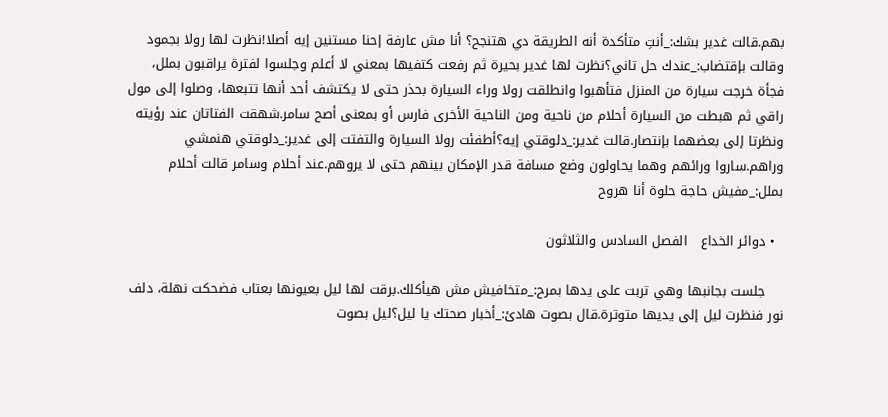بهم.قالت غدير بشك:_أنتِ متأكدة أنه الطريقة دي هتنجح؟ أنا مش عارفة إحنا مستنين إيه أصلا!نظرت لها رولا بجمود وقالت بإقتضاب:_عندك حل تاني؟نظرت لها غدير بحيرة ثم رفعت كتفيها بمعني لا أعلم وجلسوا لفترة يراقبون بملل، فجأة خرجت سيارة من المنزل فتأهبوا وانطلقت رولا وراء السيارة بحذر حتى لا يكتشف أحد أنها تتبعها، وصلوا إلى مول راقي ثم هبطت من السيارة أحلام من ناحية ومن الناحية الأخرى فارس أو بمعنى أصح سامر.شهقت الفتاتان عند رؤيته ونظرتا إلى بعضهما بإنتصار.قالت غدير:_دلوقتي إيه؟أطفئت رولا السيارة والتفتت إلى غدير:_دلوقتي هنمشي وراهم.ساروا ورائهم وهما يحاولون وضع مسافة قدر الإمكان بينهم حتى لا يروهم.عند أحلام وسامر قالت أحلام بملل:_مفيش حاجة حلوة أنا هروح

  • دوائر الخداع   الفصل السادس والثلاثون

    جلست بجانبها وهي تربت على يدها بمرح:_متخافيش مش هيأكلك.برقت لها ليل بعيونها بعتاب فضحكت نهلة، دلف نور فنظرت ليل إلى يديها متوترة.قال بصوت هادئ:_أخبار صحتك يا ليل؟ليل بصوت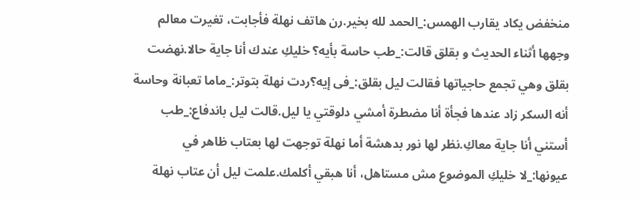منخفض يكاد يقارب الهمس:_الحمد لله بخير.رن هاتف نهلة فأجابت، تغيرت معالم وجهها أثناء الحديث و بقلق قالت:_طب حاسة بأيه؟ خليكِ عندك أنا جاية حالا.نهضت بقلق وهي تجمع حاجياتها فقالت ليل بقلق:_فى إيه؟ردت نهلة بتوتر:_ماما تعبانة وحاسة أنه السكر زاد عندها فجأة أنا مضطرة أمشي دلوقتي يا ليل.قالت ليل باندفاع:_طب أستني أنا جاية معاكِ.نظر لها نور بدهشة أما نهلة توجهت لها بعتاب ظاهر في عيونها:_لا خليكِ الموضوع مش مستاهل، أنا هبقي أكلمك.علمت ليل أن عتاب نهلة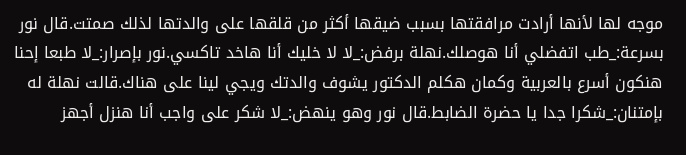موجه لها لأنها أرادت مرافقتها بسبب ضيقها أكثر من قلقها على والدتها لذلك صمتت.قال نور بسرعة:_طب اتفضلي أنا هوصلك.نهلة برفض:_لا لا خليك أنا هاخد تاكسي.نور بإصرار:_لا طبعا إحنا هنكون أسرع بالعربية وكمان هكلم الدكتور يشوف والدتك ويجي لينا على هناك.قالت نهلة له بإمتنان:_شكرا جدا يا حضرة الضابط.قال نور وهو ينهض:_لا شكر على واجب أنا هنزل أجهز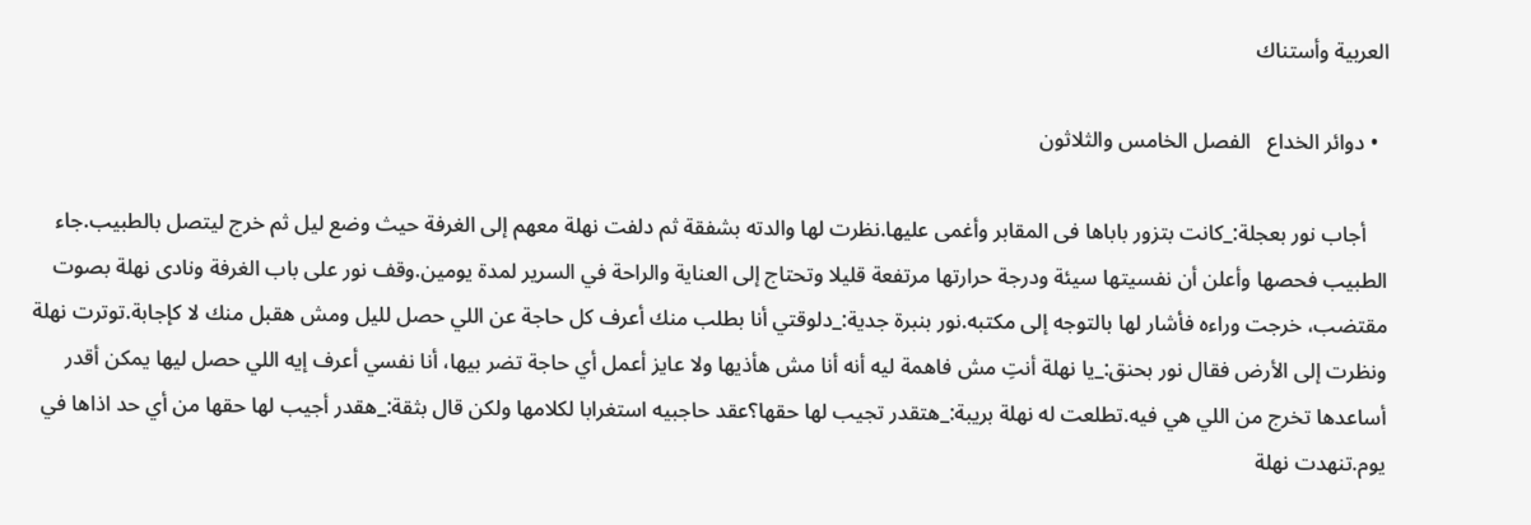العربية وأستناك

  • دوائر الخداع   الفصل الخامس والثلاثون

    أجاب نور بعجلة:_كانت بتزور باباها فى المقابر وأغمى عليها.نظرت لها والدته بشفقة ثم دلفت نهلة معهم إلى الغرفة حيث وضع ليل ثم خرج ليتصل بالطبيب.جاء الطبيب فحصها وأعلن أن نفسيتها سيئة ودرجة حرارتها مرتفعة قليلا وتحتاج إلى العناية والراحة في السرير لمدة يومين.وقف نور على باب الغرفة ونادى نهلة بصوت مقتضب، خرجت وراءه فأشار لها بالتوجه إلى مكتبه.نور بنبرة جدية:_دلوقتي أنا بطلب منك أعرف كل حاجة عن اللي حصل لليل ومش هقبل منك لا كإجابة.توترت نهلة ونظرت إلى الأرض فقال نور بحنق:_يا نهلة أنتِ مش فاهمة ليه أنه أنا مش هأذيها ولا عايز أعمل أي حاجة تضر بيها، أنا نفسي أعرف إيه اللي حصل ليها يمكن أقدر أساعدها تخرج من اللي هي فيه.تطلعت له نهلة بريبة:_هتقدر تجيب لها حقها؟عقد حاجبيه استغرابا لكلامها ولكن قال بثقة:_هقدر أجيب لها حقها من أي حد اذاها في يوم.تنهدت نهلة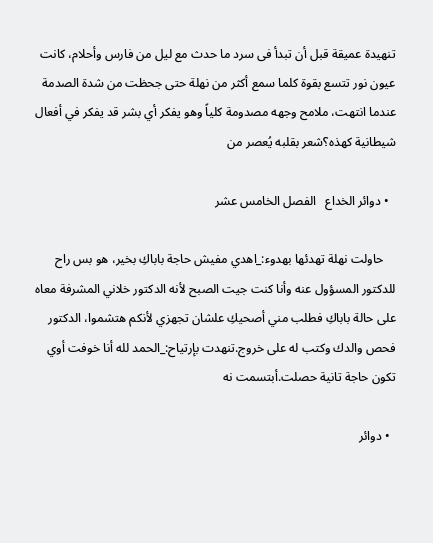تنهيدة عميقة قبل أن تبدأ فى سرد ما حدث مع ليل من فارس وأحلام، كانت عيون نور تتسع بقوة كلما سمع أكثر من نهلة حتى جحظت من شدة الصدمة عندما انتهت، ملامح وجهه مصدومة كلياً وهو يفكر أي بشر قد يفكر في أفعال شيطانية كهذه؟شعر بقلبه يُعصر من

  • دوائر الخداع   الفصل الخامس عشر

    حاولت نهلة تهدئها بهدوء:_اهدي مفيش حاجة باباكِ بخير، هو بس راح للدكتور المسؤول عنه وأنا كنت جيت الصبح لأنه الدكتور خلاني المشرفة معاه على حالة باباكِ فطلب مني أصحيكِ علشان تجهزي لأنكم هتشموا، الدكتور فحص والدك وكتب له على خروج.تنهدت بإرتياح:_الحمد لله أنا خوفت أوي تكون حاجة تانية حصلت.أبتسمت نه

  • دوائر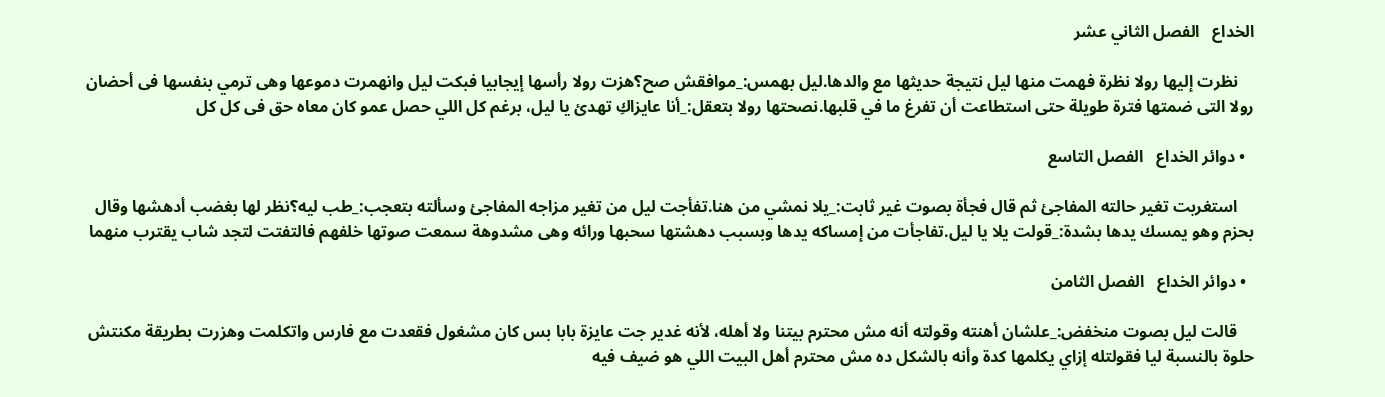الخداع   الفصل الثاني عشر

    نظرت إليها رولا نظرة فهمت منها ليل نتيجة حديثها مع والدها.ليل بهمس:_موافقش صح؟هزت رولا رأسها إيجابيا فبكت ليل وانهمرت دموعها وهى ترمي بنفسها فى أحضان رولا التى ضمتها فترة طويلة حتى استطاعت أن تفرغ ما في قلبها.نصحتها رولا بتعقل:_أنا عايزاكِ تهدئ يا ليل، برغم كل اللي حصل عمو كان معاه حق فى كل كل

  • دوائر الخداع   الفصل التاسع

    استغربت تغير حالته المفاجئ ثم قال فجأة بصوت غير ثابت:_يلا نمشي من هنا.تفأجت ليل من تغير مزاجه المفاجئ وسألته بتعجب:_طب ليه؟نظر لها بغضب أدهشها وقال بحزم وهو يمسك يدها بشدة:_قولت يلا يا ليل.تفاجأت من إمساكه يدها وبسبب دهشتها سحبها ورائه وهى مشدوهة سمعت صوتها خلفهم فالتفتت لتجد شاب يقترب منهما

  • دوائر الخداع   الفصل الثامن

    قالت ليل بصوت منخفض:_علشان أهنته وقولته أنه مش محترم بيتنا ولا أهله، لأنه غدير جت عايزة بابا بس كان مشغول فقعدت مع فارس واتكلمت وهزرت بطريقة مكنتش حلوة بالنسبة ليا فقولتله إزاي يكلمها كدة وأنه بالشكل ده مش محترم أهل البيت اللي هو ضيف فيه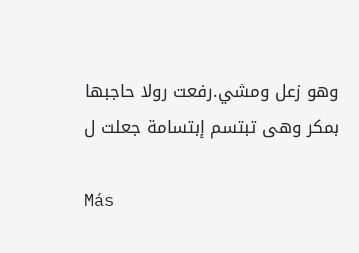وهو زعل ومشي.رفعت رولا حاجبها بمكر وهى تبتسم إبتسامة جعلت ل

Más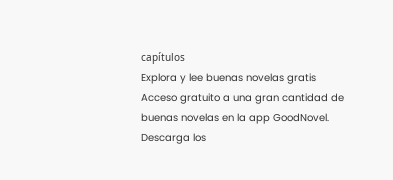capítulos
Explora y lee buenas novelas gratis
Acceso gratuito a una gran cantidad de buenas novelas en la app GoodNovel. Descarga los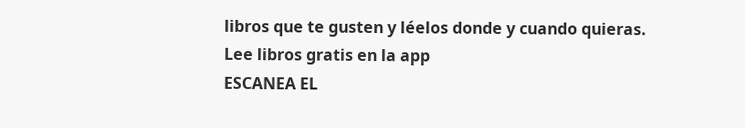libros que te gusten y léelos donde y cuando quieras.
Lee libros gratis en la app
ESCANEA EL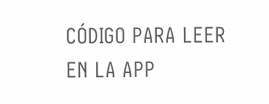CÓDIGO PARA LEER EN LA APP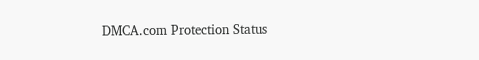DMCA.com Protection Status